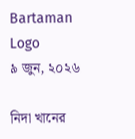Bartaman Logo
৯ জুন, ২০২৬

নিদা খানের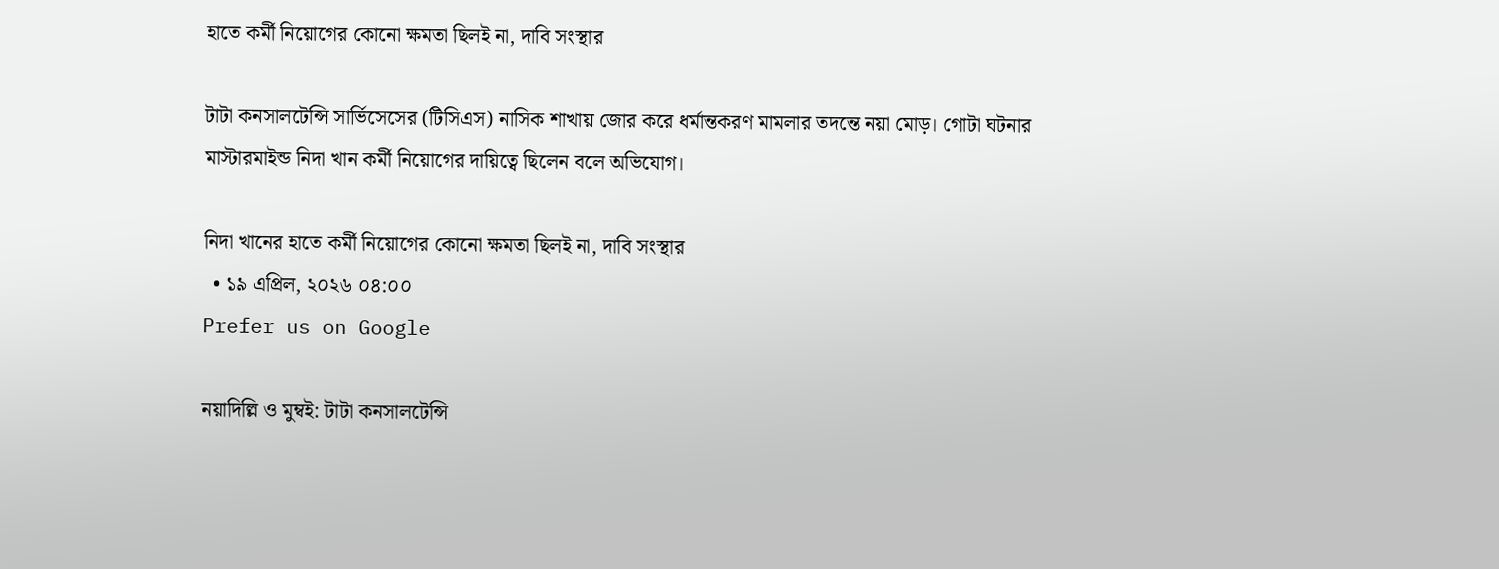হাতে কর্মী নিয়োগের কোনো ক্ষমতা ছিলই না, দাবি সংস্থার

টাটা কনসালটেন্সি সার্ভিসেসের (টিসিএস) নাসিক শাখায় জোর করে ধর্মান্তকরণ মামলার তদন্তে নয়া মোড়। গোটা ঘটনার মাস্টারমাইন্ড নিদা খান কর্মী নিয়োগের দায়িত্বে ছিলেন বলে অভিযোগ।

নিদা খানের হাতে কর্মী নিয়োগের কোনো ক্ষমতা ছিলই না, দাবি সংস্থার
  • ১৯ এপ্রিল, ২০২৬ ০৪:০০
Prefer us on Google

নয়াদিল্লি ও মুম্বই: টাটা কনসালটেন্সি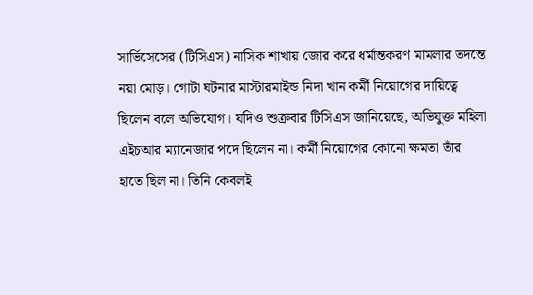সার্ভিসেসের (টিসিএস) নাসিক শাখায় জোর করে ধর্মান্তকরণ মামলার তদন্তে নয়া মোড়। গোটা ঘটনার মাস্টারমাইন্ড নিদা খান কর্মী নিয়োগের দায়িত্বে ছিলেন বলে অভিযোগ। যদিও শুক্রবার টিসিএস জানিয়েছে, অভিযুক্ত মহিলা এইচআর ম্যানেজার পদে ছিলেন না। কর্মী নিয়োগের কোনো ক্ষমতা তাঁর হাতে ছিল না। তিনি কেবলই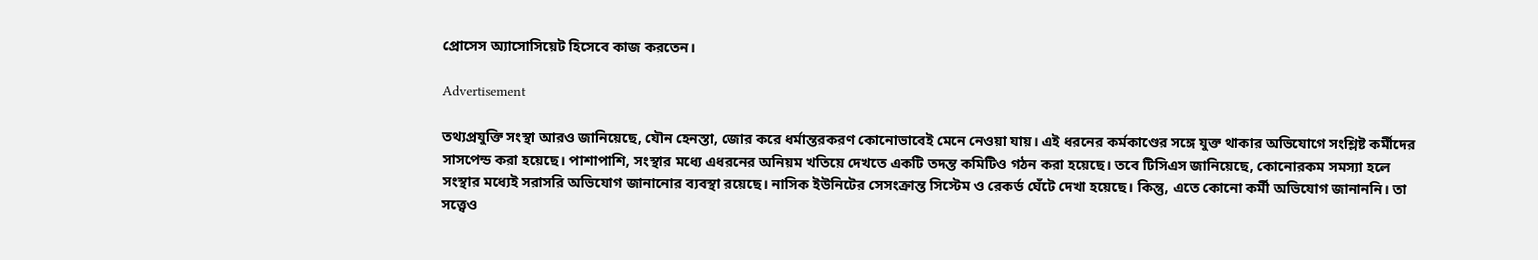প্রোসেস অ্যাসোসিয়েট হিসেবে কাজ করতেন।

Advertisement

তথ্যপ্রযুক্তি সংস্থা আরও জানিয়েছে, যৌন হেনস্তা, জোর করে ধর্মান্তরকরণ কোনোভাবেই মেনে নেওয়া যায়। এই ধরনের কর্মকাণ্ডের সঙ্গে যুক্ত থাকার অভিযোগে সংশ্লিষ্ট কর্মীদের সাসপেন্ড করা হয়েছে। পাশাপাশি, সংস্থার মধ্যে এধরনের অনিয়ম খতিয়ে দেখতে একটি তদন্ত কমিটিও গঠন করা হয়েছে। তবে টিসিএস জানিয়েছে, কোনোরকম সমস্যা হলে সংস্থার মধ্যেই সরাসরি অভিযোগ জানানোর ব্যবস্থা রয়েছে। নাসিক ইউনিটের সেসংক্রান্ত সিস্টেম ও রেকর্ড ঘেঁটে দেখা হয়েছে। কিন্তু, এতে কোনো কর্মী অভিযোগ জানাননি। তা সত্ত্বেও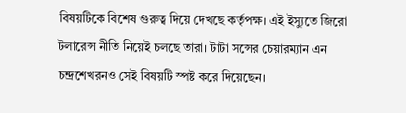বিষয়টিকে বিশেষ গুরুত্ব দিয়ে দেখছে কর্তৃপক্ষ। এই ইস্যুতে জিরো টলারেন্স নীতি নিয়েই চলছে তারা। টাটা সন্সের চেয়ারম্যান এন চন্দ্রশেখরনও সেই বিষয়টি স্পষ্ট করে দিয়েছেন।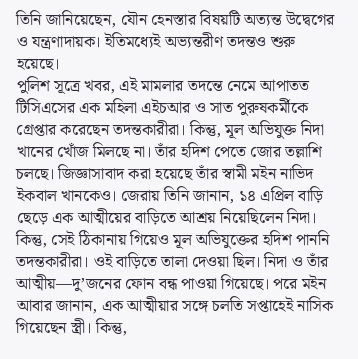তিনি জানিয়েছেন, যৌন হেনস্তার বিষয়টি অত্যন্ত উদ্বেগের ও যন্ত্রণাদায়ক। ইতিমধ্যেই অভ্যন্তরীণ তদন্তও শুরু হয়েছে।
পুলিশ সূত্রে খবর, এই মামলার তদন্তে নেমে আপাতত টিসিএসের এক মহিলা এইচআর ও সাত পুরুষকর্মীকে গ্রেপ্তার করেছেন তদন্তকারীরা। কিন্তু, মূল অভিযুক্ত নিদা খানের খোঁজ মিলছে না। তাঁর হদিশ পেতে জোর তল্লাশি চলছে। জিজ্ঞাসাবাদ করা হয়েছে তাঁর স্বামী মইন নাভিদ ইকবাল খানকেও। জেরায় তিনি জানান, ১৪ এপ্রিল বাড়ি ছেড়ে এক আত্মীয়ের বাড়িতে আশ্রয় নিয়েছিলেন নিদা। কিন্তু, সেই ঠিকানায় গিয়েও মূল অভিযুক্তের হদিশ পাননি তদন্তকারীরা। ওই বাড়িতে তালা দেওয়া ছিল। নিদা ও তাঁর আত্মীয়—দু’জনের ফোন বন্ধ পাওয়া গিয়েছে। পরে মইন আবার জানান, এক আত্মীয়ার সঙ্গে চলতি সপ্তাহেই নাসিক গিয়েছেন স্ত্রী। কিন্তু,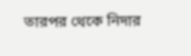তারপর থেকে নিদার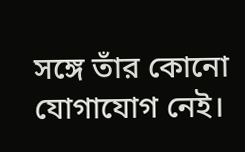সঙ্গে তাঁর কোনো যোগাযোগ নেই।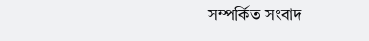সম্পর্কিত সংবাদ